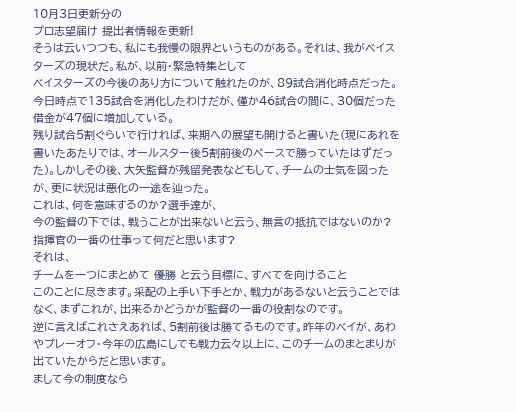10月3日更新分の
プロ志望届け 提出者情報を更新!
そうは云いつつも、私にも我慢の限界というものがある。それは、我がベイスターズの現状だ。私が、以前・緊急特集として
ベイスターズの今後のあり方について触れたのが、89試合消化時点だった。今日時点で135試合を消化したわけだが、僅か46試合の間に、30個だった借金が47個に増加している。
残り試合5割ぐらいで行ければ、来期への展望も開けると書いた(現にあれを書いたあたりでは、オールスター後5割前後のペースで勝っていたはずだった)。しかしその後、大矢監督が残留発表などもして、チームの士気を図ったが、更に状況は悪化の一途を辿った。
これは、何を意味するのか?選手達が、
今の監督の下では、戦うことが出来ないと云う、無言の抵抗ではないのか?
指揮官の一番の仕事って何だと思います?
それは、
チームを一つにまとめて 優勝 と云う目標に、すべてを向けること
このことに尽きます。采配の上手い下手とか、戦力があるないと云うことではなく、まずこれが、出来るかどうかが監督の一番の役割なのです。
逆に言えばこれさえあれば、5割前後は勝てるものです。昨年のベイが、あわやプレーオフ・今年の広島にしても戦力云々以上に、このチームのまとまりが出ていたからだと思います。
まして今の制度なら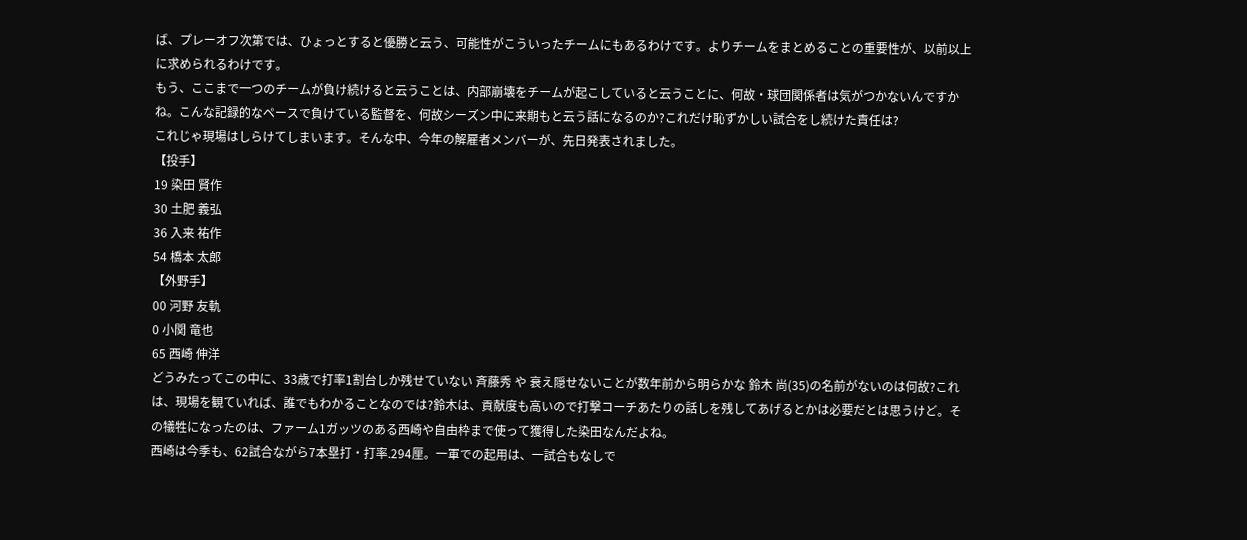ば、プレーオフ次第では、ひょっとすると優勝と云う、可能性がこういったチームにもあるわけです。よりチームをまとめることの重要性が、以前以上に求められるわけです。
もう、ここまで一つのチームが負け続けると云うことは、内部崩壊をチームが起こしていると云うことに、何故・球団関係者は気がつかないんですかね。こんな記録的なペースで負けている監督を、何故シーズン中に来期もと云う話になるのか?これだけ恥ずかしい試合をし続けた責任は?
これじゃ現場はしらけてしまいます。そんな中、今年の解雇者メンバーが、先日発表されました。
【投手】
19 染田 賢作
30 土肥 義弘
36 入来 祐作
54 橋本 太郎
【外野手】
00 河野 友軌
0 小関 竜也
65 西崎 伸洋
どうみたってこの中に、33歳で打率1割台しか残せていない 斉藤秀 や 衰え隠せないことが数年前から明らかな 鈴木 尚(35)の名前がないのは何故?これは、現場を観ていれば、誰でもわかることなのでは?鈴木は、貢献度も高いので打撃コーチあたりの話しを残してあげるとかは必要だとは思うけど。その犠牲になったのは、ファーム1ガッツのある西崎や自由枠まで使って獲得した染田なんだよね。
西崎は今季も、62試合ながら7本塁打・打率.294厘。一軍での起用は、一試合もなしで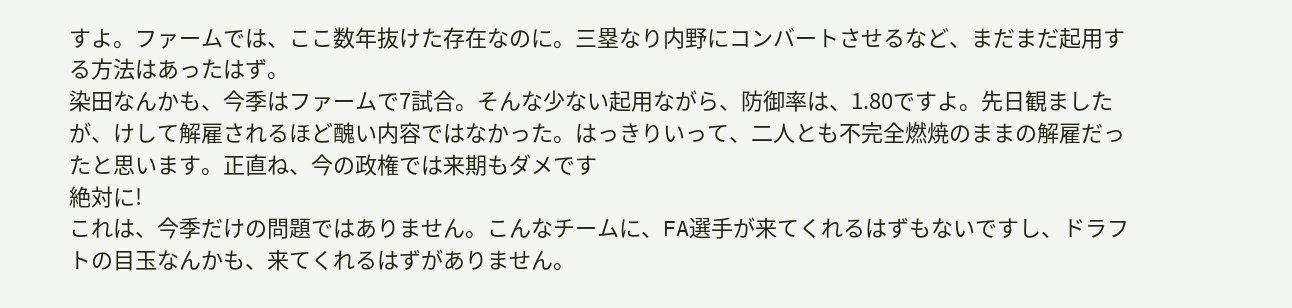すよ。ファームでは、ここ数年抜けた存在なのに。三塁なり内野にコンバートさせるなど、まだまだ起用する方法はあったはず。
染田なんかも、今季はファームで7試合。そんな少ない起用ながら、防御率は、1.80ですよ。先日観ましたが、けして解雇されるほど醜い内容ではなかった。はっきりいって、二人とも不完全燃焼のままの解雇だったと思います。正直ね、今の政権では来期もダメです
絶対に!
これは、今季だけの問題ではありません。こんなチームに、FA選手が来てくれるはずもないですし、ドラフトの目玉なんかも、来てくれるはずがありません。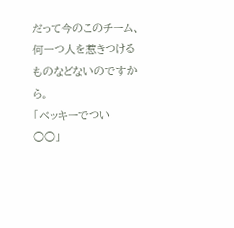だって今のこのチーム、何一つ人を惹きつけるものなどないのですから。
「ベッキーでつい ○○」